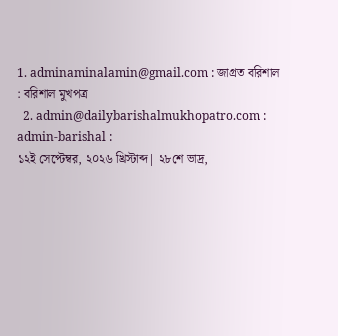1. adminaminalamin@gmail.com : জাগ্রত বরিশাল : বরিশাল মুখপত্র
  2. admin@dailybarishalmukhopatro.com : admin-barishal :
১২ই সেপ্টেম্বর, ২০২৬ খ্রিস্টাব্দ| ২৮শে ভাদ্র,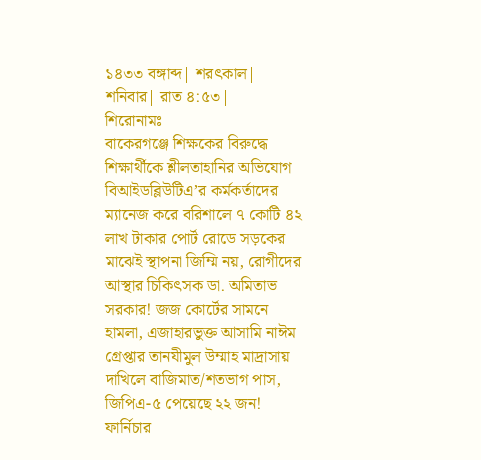১৪৩৩ বঙ্গাব্দ| শরৎকাল| শনিবার| রাত ৪:৫৩|
শিরোনামঃ
বাকেরগঞ্জে শিক্ষকের বিরুদ্ধে শিক্ষার্থীকে শ্লীলতাহানির অভিযোগ বিআইডব্লিউটিএ’র কর্মকর্তাদের ম্যানেজ করে বরিশালে ৭ কোটি ৪২ লাখ টাকার পোর্ট রোডে সড়কের মাঝেই স্থাপনা জিম্মি নয়, রোগীদের আস্থার চিকিৎসক ডা. অমিতাভ সরকার! জজ কোর্টের সামনে হামলা, এজাহারভুক্ত আসামি নাঈম গ্রেপ্তার তানযীমুল উম্মাহ মাদ্রাসায় দাখিলে বাজিমাত/শতভাগ পাস, জিপিএ-৫ পেয়েছে ২২ জন! ফার্নিচার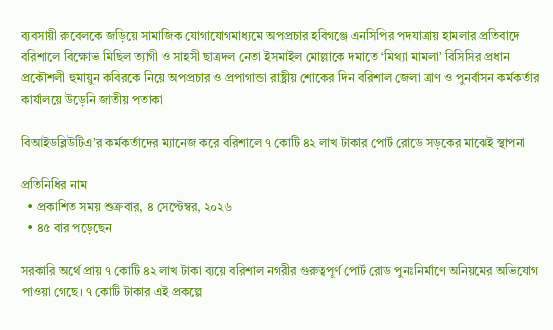ব্যবসায়ী রুবেলকে জড়িয়ে সামাজিক যোগাযোগমাধ্যমে অপপ্রচার হবিগঞ্জে এনসিপির পদযাত্রায় হামলার প্রতিবাদে বরিশালে বিক্ষোভ মিছিল ত্যাগী ও সাহসী ছাত্রদল নেতা ইসমাইল মোল্লাকে দমাতে ‘মিথ্যা মামলা’ বিসিসির প্রধান প্রকৌশলী হুমায়ুন কবিরকে নিয়ে অপপ্রচার ও প্রপাগান্ডা রাষ্ট্রীয় শোকের দিন বরিশাল জেলা ত্রাণ ও পুনর্বাসন কর্মকর্তার কার্যালয়ে উড়েনি জাতীয় পতাকা

বিআইডব্লিউটিএ’র কর্মকর্তাদের ম্যানেজ করে বরিশালে ৭ কোটি ৪২ লাখ টাকার পোর্ট রোডে সড়কের মাঝেই স্থাপনা

প্রতিনিধির নাম
  • প্রকাশিত সময় শুক্রবার, ৪ সেপ্টেম্বর, ২০২৬
  • ৪৫ বার পড়েছেন

সরকারি অর্থে প্রায় ৭ কোটি ৪২ লাখ টাকা ব্যয়ে বরিশাল নগরীর গুরুত্বপূর্ণ পোর্ট রোড পুনঃনির্মাণে অনিয়মের অভিযোগ পাওয়া গেছে। ৭ কোটি টাকার এই প্রকল্পে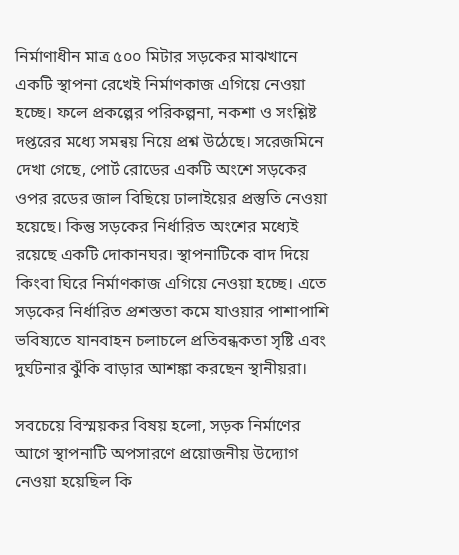নির্মাণাধীন মাত্র ৫০০ মিটার সড়কের মাঝখানে একটি স্থাপনা রেখেই নির্মাণকাজ এগিয়ে নেওয়া হচ্ছে। ফলে প্রকল্পের পরিকল্পনা, নকশা ও সংশ্লিষ্ট দপ্তরের মধ্যে সমন্বয় নিয়ে প্রশ্ন উঠেছে। সরেজমিনে দেখা গেছে, পোর্ট রোডের একটি অংশে সড়কের ওপর রডের জাল বিছিয়ে ঢালাইয়ের প্রস্তুতি নেওয়া হয়েছে। কিন্তু সড়কের নির্ধারিত অংশের মধ্যেই রয়েছে একটি দোকানঘর। স্থাপনাটিকে বাদ দিয়ে কিংবা ঘিরে নির্মাণকাজ এগিয়ে নেওয়া হচ্ছে। এতে সড়কের নির্ধারিত প্রশস্ততা কমে যাওয়ার পাশাপাশি ভবিষ্যতে যানবাহন চলাচলে প্রতিবন্ধকতা সৃষ্টি এবং দুর্ঘটনার ঝুঁকি বাড়ার আশঙ্কা করছেন স্থানীয়রা।

সবচেয়ে বিস্ময়কর বিষয় হলো, সড়ক নির্মাণের আগে স্থাপনাটি অপসারণে প্রয়োজনীয় উদ্যোগ নেওয়া হয়েছিল কি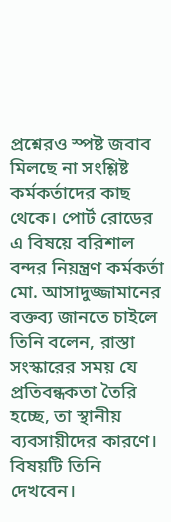প্রশ্নেরও স্পষ্ট জবাব মিলছে না সংশ্লিষ্ট কর্মকর্তাদের কাছ থেকে। পোর্ট রোডের এ বিষয়ে বরিশাল বন্দর নিয়ন্ত্রণ কর্মকর্তা মো. আসাদুজ্জামানের বক্তব্য জানতে চাইলে তিনি বলেন, রাস্তা সংস্কারের সময় যে প্রতিবন্ধকতা তৈরি হচ্ছে, তা স্থানীয় ব্যবসায়ীদের কারণে। বিষয়টি তিনি দেখবেন।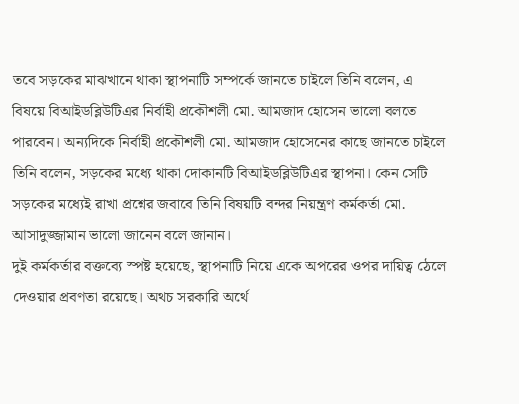তবে সড়কের মাঝখানে থাকা স্থাপনাটি সম্পর্কে জানতে চাইলে তিনি বলেন, এ বিষয়ে বিআইডব্লিউটিএর নির্বাহী প্রকৌশলী মো. আমজাদ হোসেন ভালো বলতে পারবেন। অন্যদিকে নির্বাহী প্রকৌশলী মো. আমজাদ হোসেনের কাছে জানতে চাইলে তিনি বলেন, সড়কের মধ্যে থাকা দোকানটি বিআইডব্লিউটিএর স্থাপনা। কেন সেটি সড়কের মধ্যেই রাখা প্রশ্নের জবাবে তিনি বিষয়টি বন্দর নিয়ন্ত্রণ কর্মকর্তা মো. আসাদুজ্জামান ভালো জানেন বলে জানান।
দুই কর্মকর্তার বক্তব্যে স্পষ্ট হয়েছে, স্থাপনাটি নিয়ে একে অপরের ওপর দায়িত্ব ঠেলে দেওয়ার প্রবণতা রয়েছে। অথচ সরকারি অর্থে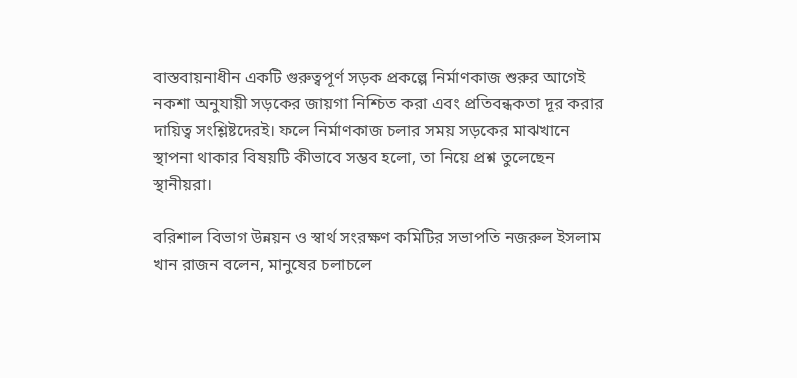বাস্তবায়নাধীন একটি গুরুত্বপূর্ণ সড়ক প্রকল্পে নির্মাণকাজ শুরুর আগেই নকশা অনুযায়ী সড়কের জায়গা নিশ্চিত করা এবং প্রতিবন্ধকতা দূর করার দায়িত্ব সংশ্লিষ্টদেরই। ফলে নির্মাণকাজ চলার সময় সড়কের মাঝখানে স্থাপনা থাকার বিষয়টি কীভাবে সম্ভব হলো, তা নিয়ে প্রশ্ন তুলেছেন স্থানীয়রা।

বরিশাল বিভাগ উন্নয়ন ও স্বার্থ সংরক্ষণ কমিটির সভাপতি নজরুল ইসলাম খান রাজন বলেন, মানুষের চলাচলে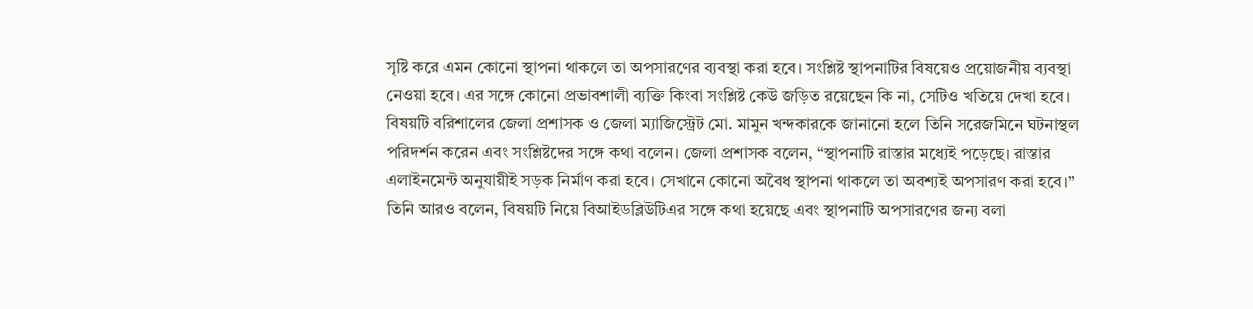সৃষ্টি করে এমন কোনো স্থাপনা থাকলে তা অপসারণের ব্যবস্থা করা হবে। সংশ্লিষ্ট স্থাপনাটির বিষয়েও প্রয়োজনীয় ব্যবস্থা নেওয়া হবে। এর সঙ্গে কোনো প্রভাবশালী ব্যক্তি কিংবা সংশ্লিষ্ট কেউ জড়িত রয়েছেন কি না, সেটিও খতিয়ে দেখা হবে।
বিষয়টি বরিশালের জেলা প্রশাসক ও জেলা ম্যাজিস্ট্রেট মো. মামুন খন্দকারকে জানানো হলে তিনি সরেজমিনে ঘটনাস্থল পরিদর্শন করেন এবং সংশ্লিষ্টদের সঙ্গে কথা বলেন। জেলা প্রশাসক বলেন, “স্থাপনাটি রাস্তার মধ্যেই পড়েছে। রাস্তার এলাইনমেন্ট অনুযায়ীই সড়ক নির্মাণ করা হবে। সেখানে কোনো অবৈধ স্থাপনা থাকলে তা অবশ্যই অপসারণ করা হবে।”
তিনি আরও বলেন, বিষয়টি নিয়ে বিআইডব্লিউটিএর সঙ্গে কথা হয়েছে এবং স্থাপনাটি অপসারণের জন্য বলা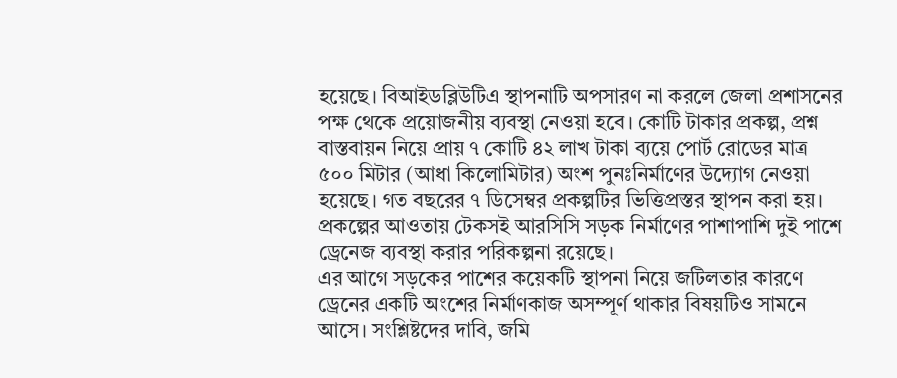হয়েছে। বিআইডব্লিউটিএ স্থাপনাটি অপসারণ না করলে জেলা প্রশাসনের পক্ষ থেকে প্রয়োজনীয় ব্যবস্থা নেওয়া হবে। কোটি টাকার প্রকল্প, প্রশ্ন বাস্তবায়ন নিয়ে প্রায় ৭ কোটি ৪২ লাখ টাকা ব্যয়ে পোর্ট রোডের মাত্র ৫০০ মিটার (আধা কিলোমিটার) অংশ পুনঃনির্মাণের উদ্যোগ নেওয়া হয়েছে। গত বছরের ৭ ডিসেম্বর প্রকল্পটির ভিত্তিপ্রস্তর স্থাপন করা হয়। প্রকল্পের আওতায় টেকসই আরসিসি সড়ক নির্মাণের পাশাপাশি দুই পাশে ড্রেনেজ ব্যবস্থা করার পরিকল্পনা রয়েছে।
এর আগে সড়কের পাশের কয়েকটি স্থাপনা নিয়ে জটিলতার কারণে ড্রেনের একটি অংশের নির্মাণকাজ অসম্পূর্ণ থাকার বিষয়টিও সামনে আসে। সংশ্লিষ্টদের দাবি, জমি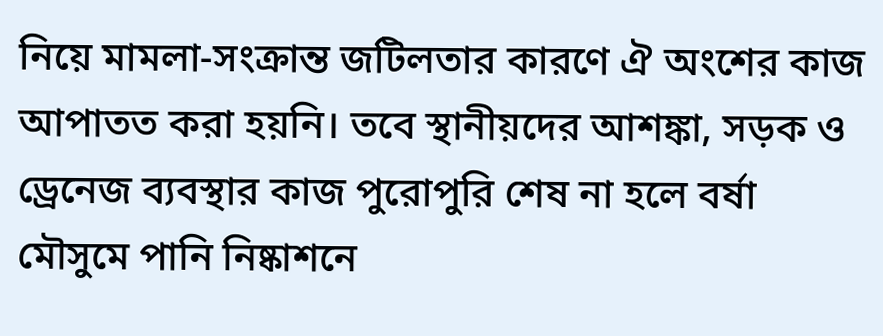নিয়ে মামলা-সংক্রান্ত জটিলতার কারণে ঐ অংশের কাজ আপাতত করা হয়নি। তবে স্থানীয়দের আশঙ্কা, সড়ক ও ড্রেনেজ ব্যবস্থার কাজ পুরোপুরি শেষ না হলে বর্ষা মৌসুমে পানি নিষ্কাশনে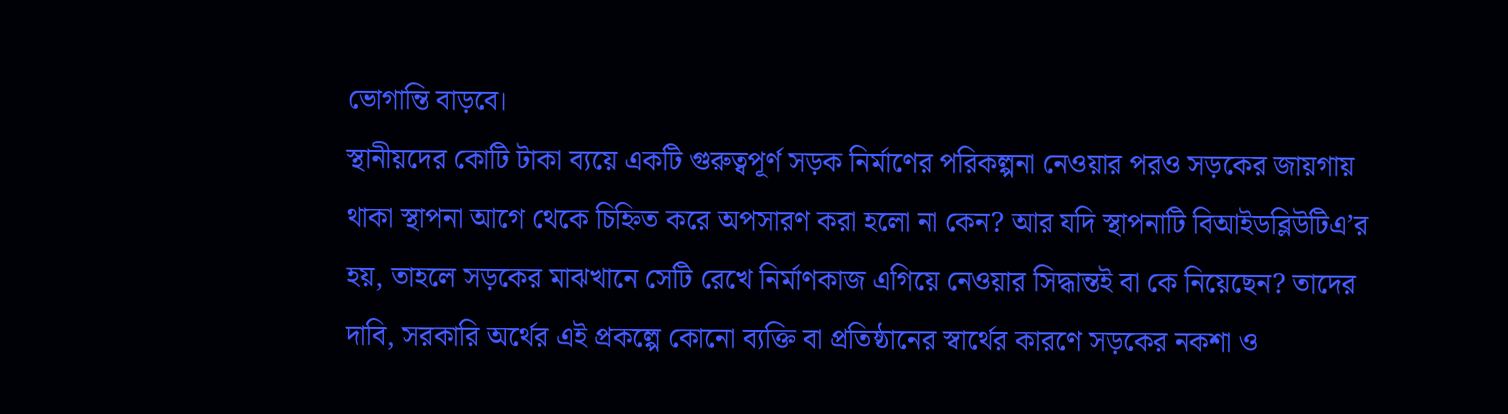ভোগান্তি বাড়বে।
স্থানীয়দের কোটি টাকা ব্যয়ে একটি গুরুত্বপূর্ণ সড়ক নির্মাণের পরিকল্পনা নেওয়ার পরও সড়কের জায়গায় থাকা স্থাপনা আগে থেকে চিহ্নিত করে অপসারণ করা হলো না কেন? আর যদি স্থাপনাটি বিআইডব্লিউটিএ’র হয়, তাহলে সড়কের মাঝখানে সেটি রেখে নির্মাণকাজ এগিয়ে নেওয়ার সিদ্ধান্তই বা কে নিয়েছেন? তাদের দাবি, সরকারি অর্থের এই প্রকল্পে কোনো ব্যক্তি বা প্রতিষ্ঠানের স্বার্থের কারণে সড়কের নকশা ও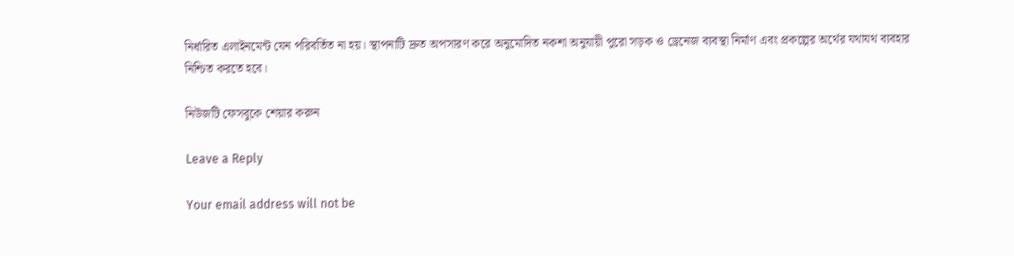নির্ধারিত এলাইনমেন্ট যেন পরিবর্তিত না হয়। স্থাপনাটি দ্রুত অপসারণ করে অনুমোদিত নকশা অনুযায়ী পুরো সড়ক ও ড্রেনেজ ব্যবস্থা নির্মাণ এবং প্রকল্পের অর্থের যথাযথ ব্যবহার নিশ্চিত করতে হবে।

নিউজটি ফেসবুকে শেয়ার করুন

Leave a Reply

Your email address will not be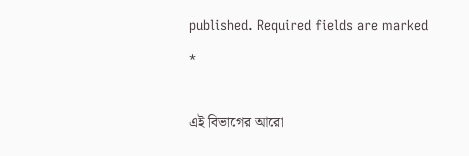published. Required fields are marked *

এই বিভাগের আরো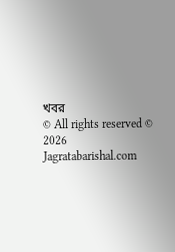খবর
© All rights reserved © 2026  Jagratabarishal.com